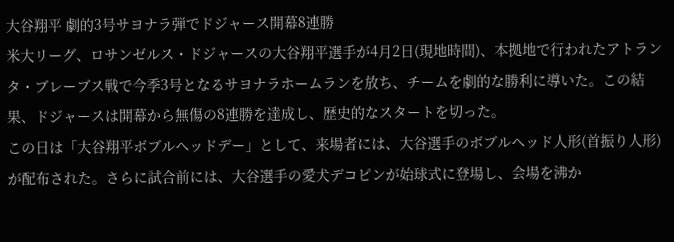大谷翔平 劇的3号サヨナラ弾でドジャース開幕8連勝
米大リーグ、ロサンゼルス・ドジャースの大谷翔平選手が4月2日(現地時間)、本拠地で行われたアトランタ・ブレーブス戦で今季3号となるサヨナラホームランを放ち、チームを劇的な勝利に導いた。この結果、ドジャースは開幕から無傷の8連勝を達成し、歴史的なスタートを切った。
この日は「大谷翔平ボブルヘッドデー」として、来場者には、大谷選手のボブルヘッド人形(首振り人形)が配布された。さらに試合前には、大谷選手の愛犬デコピンが始球式に登場し、会場を沸か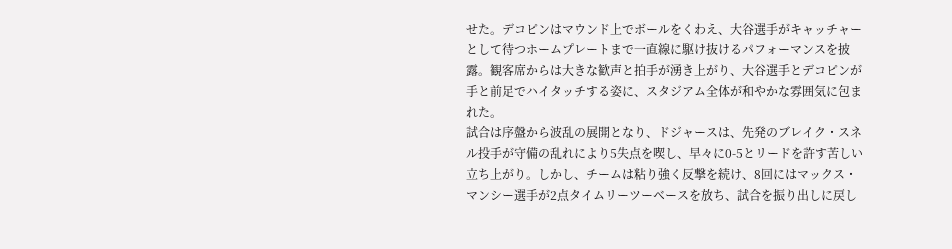せた。デコピンはマウンド上でボールをくわえ、大谷選手がキャッチャーとして待つホームプレートまで一直線に駆け抜けるパフォーマンスを披露。観客席からは大きな歓声と拍手が湧き上がり、大谷選手とデコピンが手と前足でハイタッチする姿に、スタジアム全体が和やかな雰囲気に包まれた。
試合は序盤から波乱の展開となり、ドジャースは、先発のブレイク・スネル投手が守備の乱れにより5失点を喫し、早々に0-5とリードを許す苦しい立ち上がり。しかし、チームは粘り強く反撃を続け、8回にはマックス・マンシー選手が2点タイムリーツーベースを放ち、試合を振り出しに戻し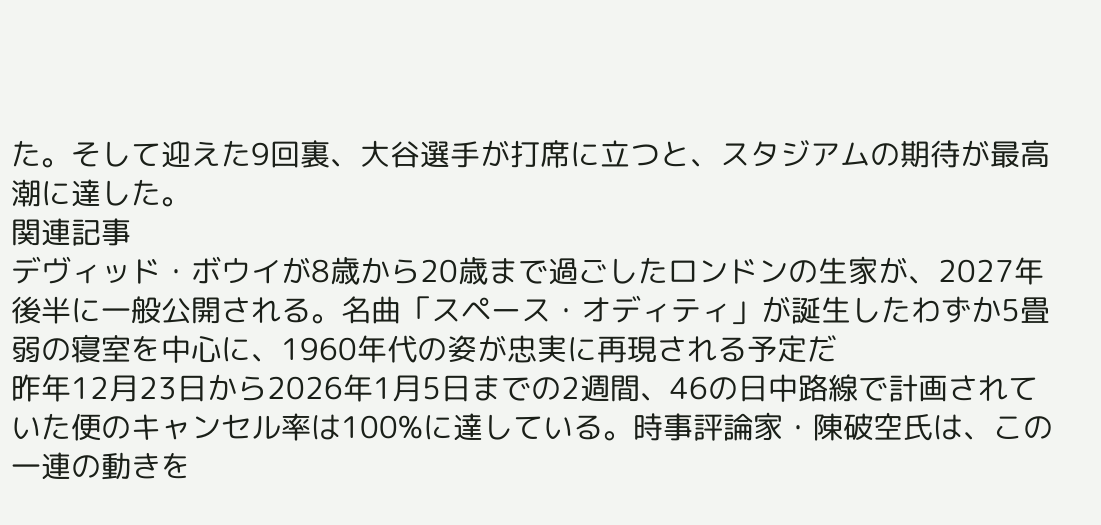た。そして迎えた9回裏、大谷選手が打席に立つと、スタジアムの期待が最高潮に達した。
関連記事
デヴィッド・ボウイが8歳から20歳まで過ごしたロンドンの生家が、2027年後半に一般公開される。名曲「スペース・オディティ」が誕生したわずか5畳弱の寝室を中心に、1960年代の姿が忠実に再現される予定だ
昨年12月23日から2026年1月5日までの2週間、46の日中路線で計画されていた便のキャンセル率は100%に達している。時事評論家・陳破空氏は、この一連の動きを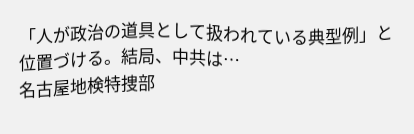「人が政治の道具として扱われている典型例」と位置づける。結局、中共は…
名古屋地検特捜部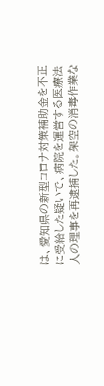は、愛知県の新型コロナ対策補助金を不正に受給した疑いで、病院を運営する医療法人の理事を再逮捕した。架空の消毒作業な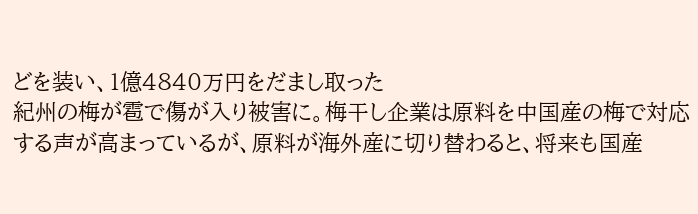どを装い、1億4840万円をだまし取った
紀州の梅が雹で傷が入り被害に。梅干し企業は原料を中国産の梅で対応する声が高まっているが、原料が海外産に切り替わると、将来も国産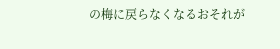の梅に戻らなくなるおそれが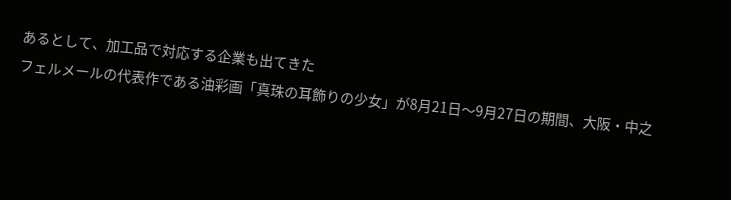あるとして、加工品で対応する企業も出てきた
フェルメールの代表作である油彩画「真珠の耳飾りの少女」が8月21日〜9月27日の期間、大阪・中之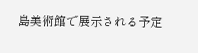島美術館で展示される予定